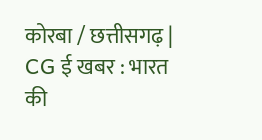कोरबा / छत्तीसगढ़ | CG ई खबर : भारत की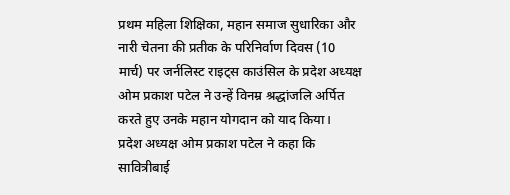प्रथम महिला शिक्षिका, महान समाज सुधारिका और नारी चेतना की प्रतीक के परिनिर्वाण दिवस (10 मार्च) पर जर्नलिस्ट राइट्स काउंसिल के प्रदेश अध्यक्ष ओम प्रकाश पटेल ने उन्हें विनम्र श्रद्धांजलि अर्पित करते हुए उनके महान योगदान को याद किया।
प्रदेश अध्यक्ष ओम प्रकाश पटेल ने कहा कि सावित्रीबाई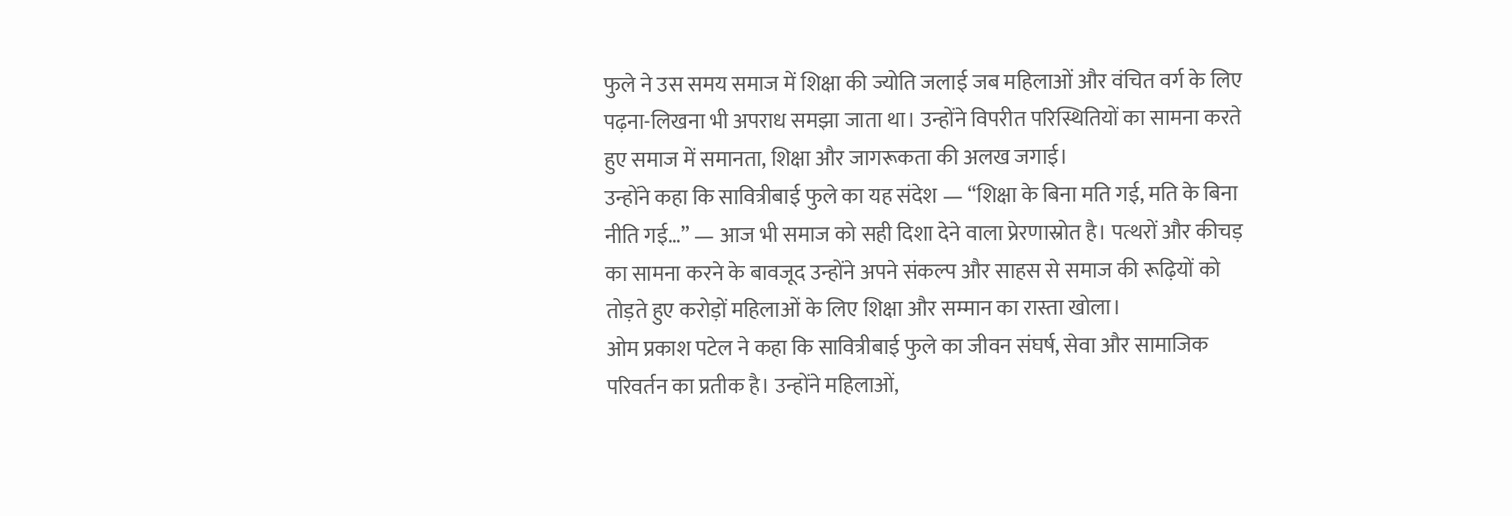फुले ने उस समय समाज में शिक्षा की ज्योति जलाई जब महिलाओं और वंचित वर्ग के लिए पढ़ना-लिखना भी अपराध समझा जाता था। उन्होंने विपरीत परिस्थितियों का सामना करते हुए समाज में समानता, शिक्षा और जागरूकता की अलख जगाई।
उन्होंने कहा कि सावित्रीबाई फुले का यह संदेश — “शिक्षा के बिना मति गई, मति के बिना नीति गई…” — आज भी समाज को सही दिशा देने वाला प्रेरणास्रोत है। पत्थरों और कीचड़ का सामना करने के बावजूद उन्होंने अपने संकल्प और साहस से समाज की रूढ़ियों को तोड़ते हुए करोड़ों महिलाओं के लिए शिक्षा और सम्मान का रास्ता खोला।
ओम प्रकाश पटेल ने कहा कि सावित्रीबाई फुले का जीवन संघर्ष, सेवा और सामाजिक परिवर्तन का प्रतीक है। उन्होंने महिलाओं,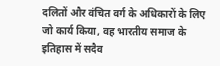दलितों और वंचित वर्ग के अधिकारों के लिए जो कार्य किया, वह भारतीय समाज के इतिहास में सदैव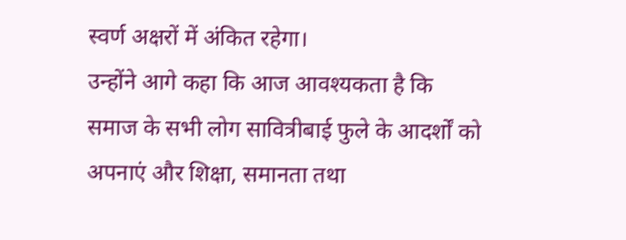स्वर्ण अक्षरों में अंकित रहेगा।
उन्होंने आगे कहा कि आज आवश्यकता है कि समाज के सभी लोग सावित्रीबाई फुले के आदर्शों को अपनाएं और शिक्षा, समानता तथा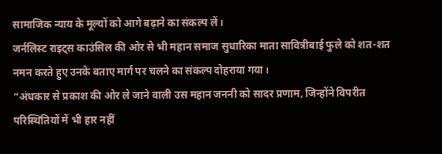सामाजिक न्याय के मूल्यों को आगे बढ़ाने का संकल्प लें।
जर्नलिस्ट राइट्स काउंसिल की ओर से भी महान समाज सुधारिका माता सावित्रीबाई फुले को शत-शत नमन करते हुए उनके बताए मार्ग पर चलने का संकल्प दोहराया गया।
“अंधकार से प्रकाश की ओर ले जाने वाली उस महान जननी को सादर प्रणाम, जिन्होंने विपरीत परिस्थितियों में भी हार नहीं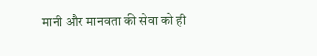मानी और मानवता की सेवा को ही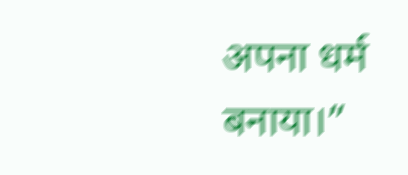अपना धर्म बनाया।”